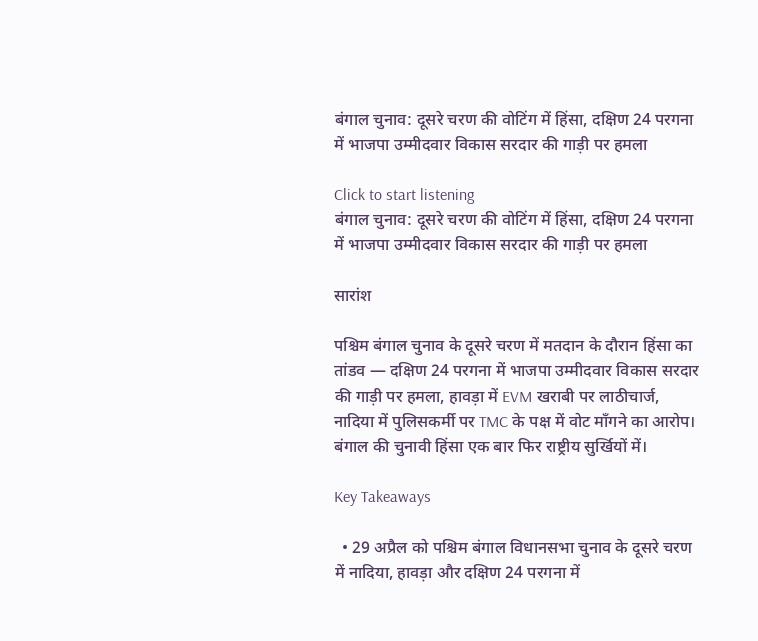बंगाल चुनाव: दूसरे चरण की वोटिंग में हिंसा, दक्षिण 24 परगना में भाजपा उम्मीदवार विकास सरदार की गाड़ी पर हमला

Click to start listening
बंगाल चुनाव: दूसरे चरण की वोटिंग में हिंसा, दक्षिण 24 परगना में भाजपा उम्मीदवार विकास सरदार की गाड़ी पर हमला

सारांश

पश्चिम बंगाल चुनाव के दूसरे चरण में मतदान के दौरान हिंसा का तांडव — दक्षिण 24 परगना में भाजपा उम्मीदवार विकास सरदार की गाड़ी पर हमला, हावड़ा में EVM खराबी पर लाठीचार्ज, नादिया में पुलिसकर्मी पर TMC के पक्ष में वोट माँगने का आरोप। बंगाल की चुनावी हिंसा एक बार फिर राष्ट्रीय सुर्खियों में।

Key Takeaways

  • 29 अप्रैल को पश्चिम बंगाल विधानसभा चुनाव के दूसरे चरण में नादिया, हावड़ा और दक्षिण 24 परगना में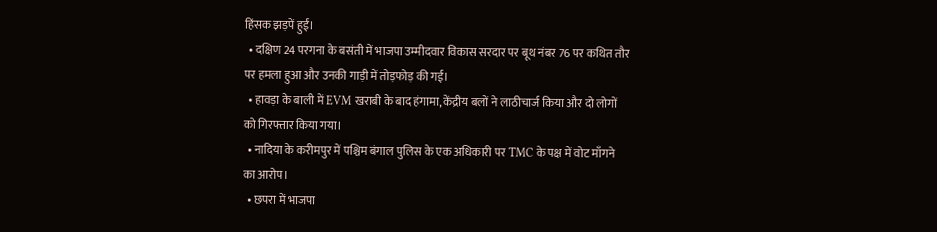हिंसक झड़पें हुईं।
  • दक्षिण 24 परगना के बसंती में भाजपा उम्मीदवार विकास सरदार पर बूथ नंबर 76 पर कथित तौर पर हमला हुआ और उनकी गाड़ी में तोड़फोड़ की गई।
  • हावड़ा के बाली में EVM खराबी के बाद हंगामा, केंद्रीय बलों ने लाठीचार्ज किया और दो लोगों को गिरफ्तार किया गया।
  • नादिया के करीमपुर में पश्चिम बंगाल पुलिस के एक अधिकारी पर TMC के पक्ष में वोट माँगने का आरोप।
  • छपरा में भाजपा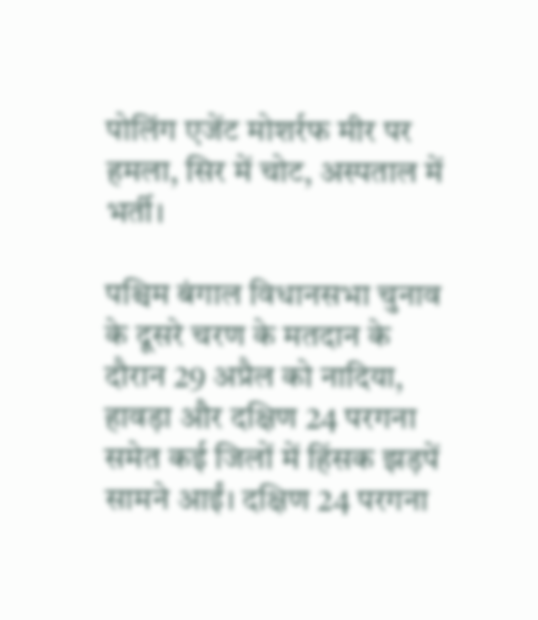पोलिंग एजेंट मोशर्रफ मीर पर हमला, सिर में चोट, अस्पताल में भर्ती।

पश्चिम बंगाल विधानसभा चुनाव के दूसरे चरण के मतदान के दौरान 29 अप्रैल को नादिया, हावड़ा और दक्षिण 24 परगना समेत कई जिलों में हिंसक झड़पें सामने आईं। दक्षिण 24 परगना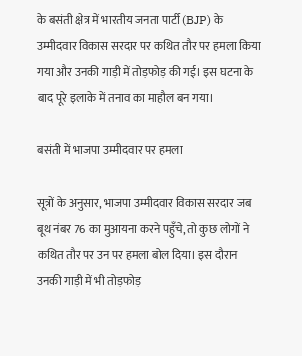के बसंती क्षेत्र में भारतीय जनता पार्टी (BJP) के उम्मीदवार विकास सरदार पर कथित तौर पर हमला किया गया और उनकी गाड़ी में तोड़फोड़ की गई। इस घटना के बाद पूरे इलाके में तनाव का माहौल बन गया।

बसंती में भाजपा उम्मीदवार पर हमला

सूत्रों के अनुसार, भाजपा उम्मीदवार विकास सरदार जब बूथ नंबर 76 का मुआयना करने पहुँचे, तो कुछ लोगों ने कथित तौर पर उन पर हमला बोल दिया। इस दौरान उनकी गाड़ी में भी तोड़फोड़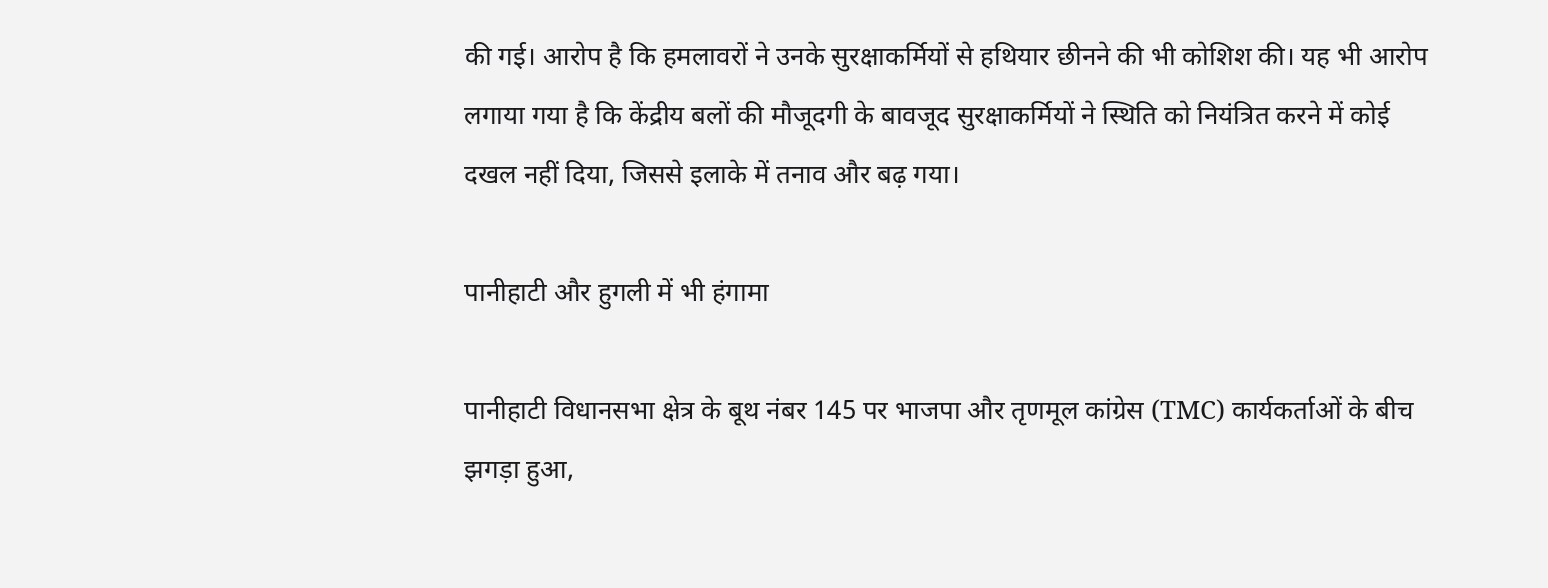की गई। आरोप है कि हमलावरों ने उनके सुरक्षाकर्मियों से हथियार छीनने की भी कोशिश की। यह भी आरोप लगाया गया है कि केंद्रीय बलों की मौजूदगी के बावजूद सुरक्षाकर्मियों ने स्थिति को नियंत्रित करने में कोई दखल नहीं दिया, जिससे इलाके में तनाव और बढ़ गया।

पानीहाटी और हुगली में भी हंगामा

पानीहाटी विधानसभा क्षेत्र के बूथ नंबर 145 पर भाजपा और तृणमूल कांग्रेस (TMC) कार्यकर्ताओं के बीच झगड़ा हुआ,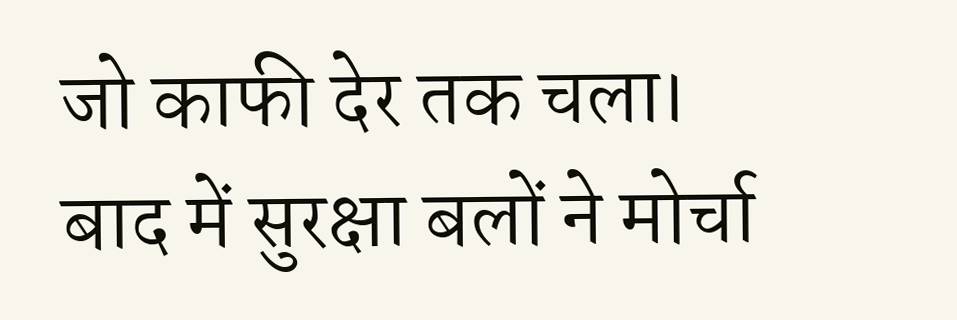जो काफी देर तक चला। बाद में सुरक्षा बलों ने मोर्चा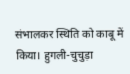संभालकर स्थिति को काबू में किया। हुगली-चुचुड़ा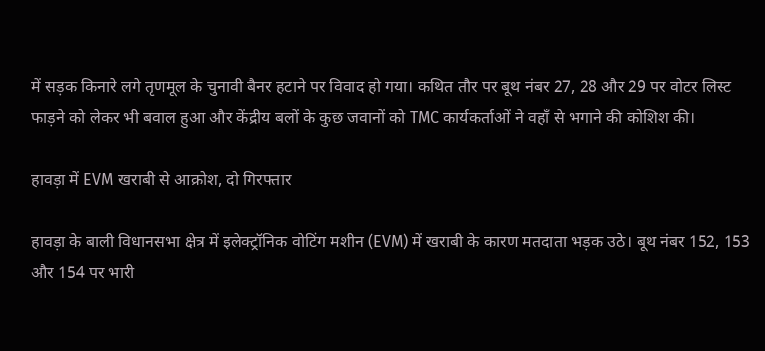में सड़क किनारे लगे तृणमूल के चुनावी बैनर हटाने पर विवाद हो गया। कथित तौर पर बूथ नंबर 27, 28 और 29 पर वोटर लिस्ट फाड़ने को लेकर भी बवाल हुआ और केंद्रीय बलों के कुछ जवानों को TMC कार्यकर्ताओं ने वहाँ से भगाने की कोशिश की।

हावड़ा में EVM खराबी से आक्रोश, दो गिरफ्तार

हावड़ा के बाली विधानसभा क्षेत्र में इलेक्ट्रॉनिक वोटिंग मशीन (EVM) में खराबी के कारण मतदाता भड़क उठे। बूथ नंबर 152, 153 और 154 पर भारी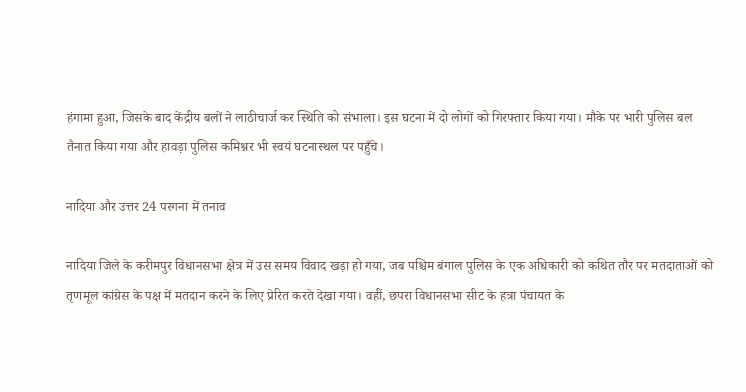हंगामा हुआ, जिसके बाद केंद्रीय बलों ने लाठीचार्ज कर स्थिति को संभाला। इस घटना में दो लोगों को गिरफ्तार किया गया। मौके पर भारी पुलिस बल तैनात किया गया और हावड़ा पुलिस कमिश्नर भी स्वयं घटनास्थल पर पहुँचे।

नादिया और उत्तर 24 परगना में तनाव

नादिया जिले के करीमपुर विधानसभा क्षेत्र में उस समय विवाद खड़ा हो गया, जब पश्चिम बंगाल पुलिस के एक अधिकारी को कथित तौर पर मतदाताओं को तृणमूल कांग्रेस के पक्ष में मतदान करने के लिए प्रेरित करते देखा गया। वहीं, छपरा विधानसभा सीट के हत्रा पंचायत के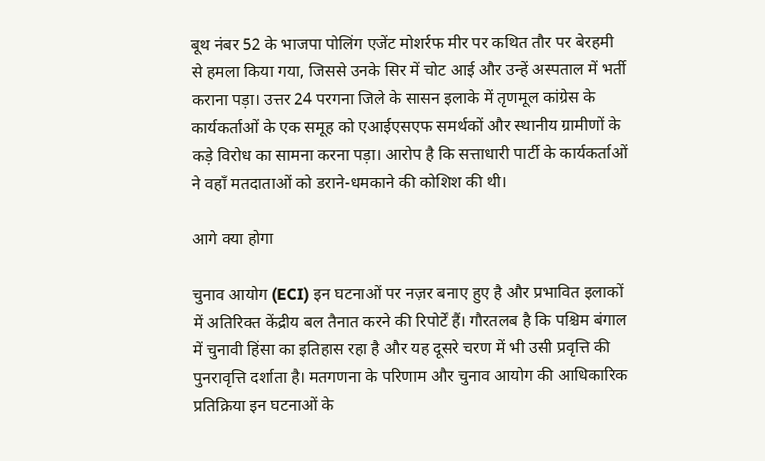बूथ नंबर 52 के भाजपा पोलिंग एजेंट मोशर्रफ मीर पर कथित तौर पर बेरहमी से हमला किया गया, जिससे उनके सिर में चोट आई और उन्हें अस्पताल में भर्ती कराना पड़ा। उत्तर 24 परगना जिले के सासन इलाके में तृणमूल कांग्रेस के कार्यकर्ताओं के एक समूह को एआईएसएफ समर्थकों और स्थानीय ग्रामीणों के कड़े विरोध का सामना करना पड़ा। आरोप है कि सत्ताधारी पार्टी के कार्यकर्ताओं ने वहाँ मतदाताओं को डराने-धमकाने की कोशिश की थी।

आगे क्या होगा

चुनाव आयोग (ECI) इन घटनाओं पर नज़र बनाए हुए है और प्रभावित इलाकों में अतिरिक्त केंद्रीय बल तैनात करने की रिपोर्टें हैं। गौरतलब है कि पश्चिम बंगाल में चुनावी हिंसा का इतिहास रहा है और यह दूसरे चरण में भी उसी प्रवृत्ति की पुनरावृत्ति दर्शाता है। मतगणना के परिणाम और चुनाव आयोग की आधिकारिक प्रतिक्रिया इन घटनाओं के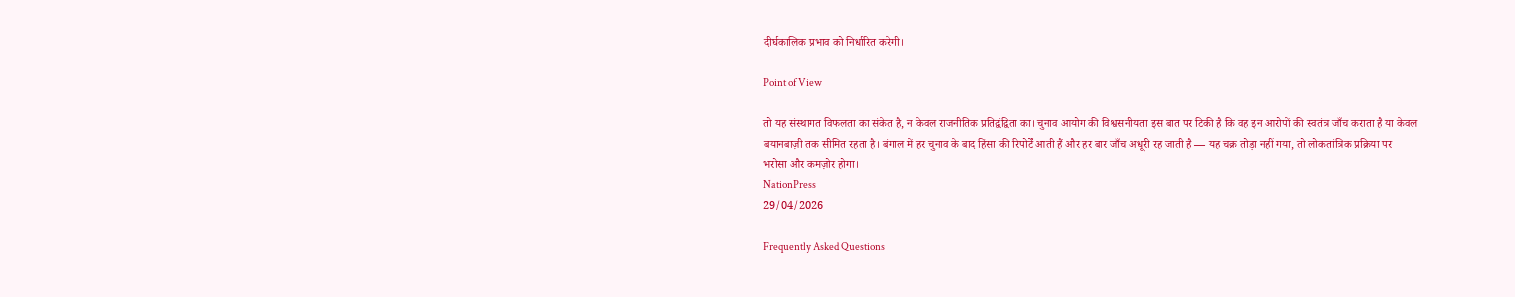दीर्घकालिक प्रभाव को निर्धारित करेगी।

Point of View

तो यह संस्थागत विफलता का संकेत है, न केवल राजनीतिक प्रतिद्वंद्विता का। चुनाव आयोग की विश्वसनीयता इस बात पर टिकी है कि वह इन आरोपों की स्वतंत्र जाँच कराता है या केवल बयानबाज़ी तक सीमित रहता है। बंगाल में हर चुनाव के बाद हिंसा की रिपोर्टें आती हैं और हर बार जाँच अधूरी रह जाती है — यह चक्र तोड़ा नहीं गया, तो लोकतांत्रिक प्रक्रिया पर भरोसा और कमज़ोर होगा।
NationPress
29/04/2026

Frequently Asked Questions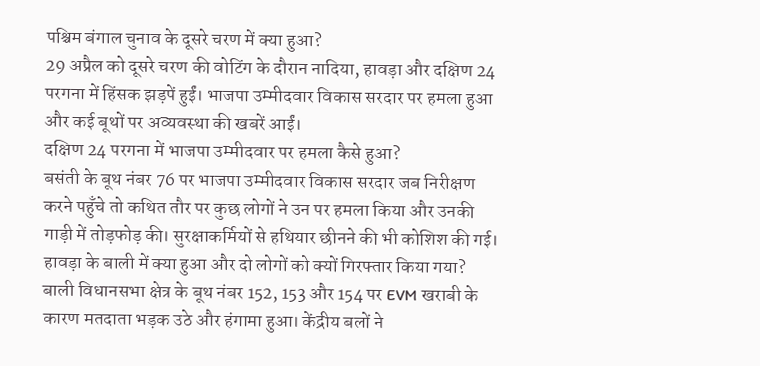पश्चिम बंगाल चुनाव के दूसरे चरण में क्या हुआ?
29 अप्रैल को दूसरे चरण की वोटिंग के दौरान नादिया, हावड़ा और दक्षिण 24 परगना में हिंसक झड़पें हुईं। भाजपा उम्मीदवार विकास सरदार पर हमला हुआ और कई बूथों पर अव्यवस्था की खबरें आईं।
दक्षिण 24 परगना में भाजपा उम्मीदवार पर हमला कैसे हुआ?
बसंती के बूथ नंबर 76 पर भाजपा उम्मीदवार विकास सरदार जब निरीक्षण करने पहुँचे तो कथित तौर पर कुछ लोगों ने उन पर हमला किया और उनकी गाड़ी में तोड़फोड़ की। सुरक्षाकर्मियों से हथियार छीनने की भी कोशिश की गई।
हावड़ा के बाली में क्या हुआ और दो लोगों को क्यों गिरफ्तार किया गया?
बाली विधानसभा क्षेत्र के बूथ नंबर 152, 153 और 154 पर EVM खराबी के कारण मतदाता भड़क उठे और हंगामा हुआ। केंद्रीय बलों ने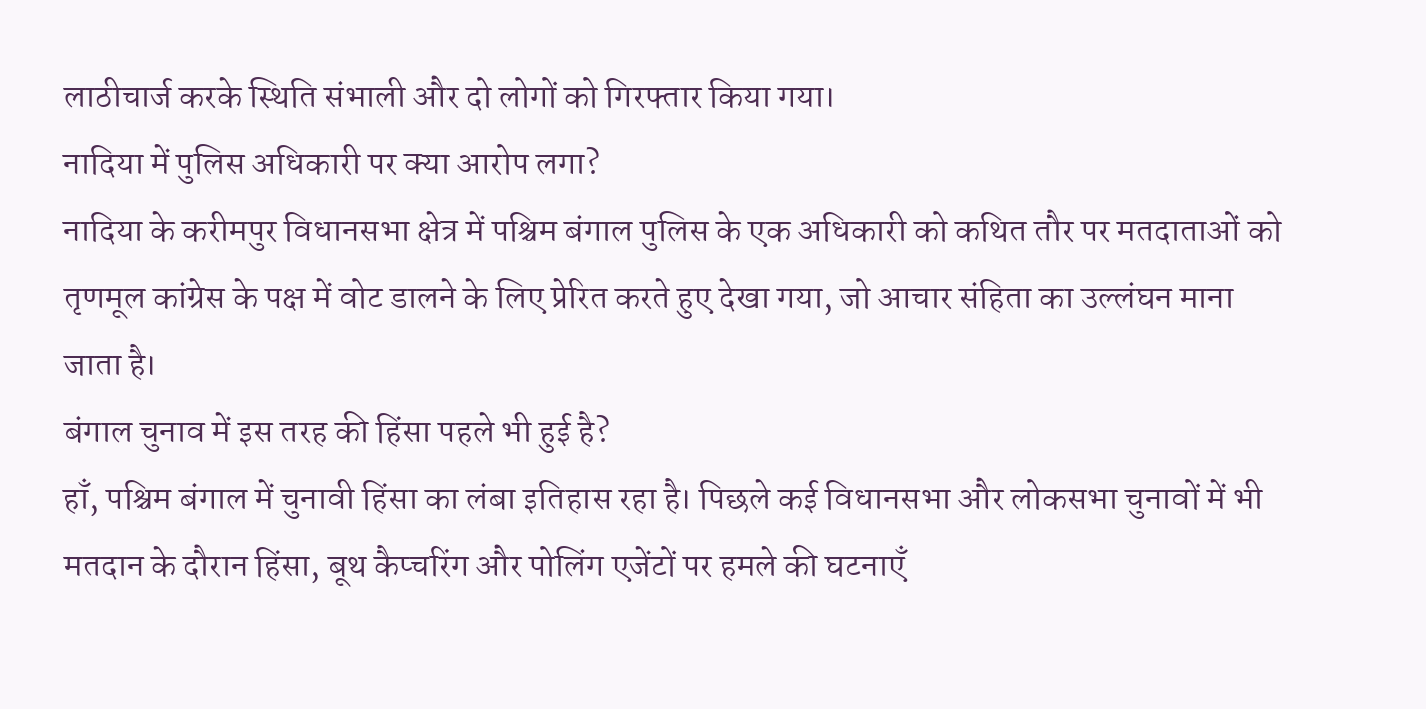लाठीचार्ज करके स्थिति संभाली और दो लोगों को गिरफ्तार किया गया।
नादिया में पुलिस अधिकारी पर क्या आरोप लगा?
नादिया के करीमपुर विधानसभा क्षेत्र में पश्चिम बंगाल पुलिस के एक अधिकारी को कथित तौर पर मतदाताओं को तृणमूल कांग्रेस के पक्ष में वोट डालने के लिए प्रेरित करते हुए देखा गया, जो आचार संहिता का उल्लंघन माना जाता है।
बंगाल चुनाव में इस तरह की हिंसा पहले भी हुई है?
हाँ, पश्चिम बंगाल में चुनावी हिंसा का लंबा इतिहास रहा है। पिछले कई विधानसभा और लोकसभा चुनावों में भी मतदान के दौरान हिंसा, बूथ कैप्चरिंग और पोलिंग एजेंटों पर हमले की घटनाएँ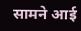सामने आई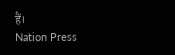हैं।
Nation Press